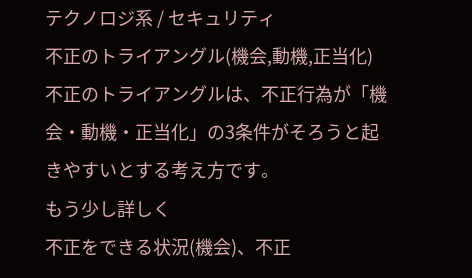テクノロジ系 / セキュリティ
不正のトライアングル(機会,動機,正当化)
不正のトライアングルは、不正行為が「機会・動機・正当化」の3条件がそろうと起きやすいとする考え方です。
もう少し詳しく
不正をできる状況(機会)、不正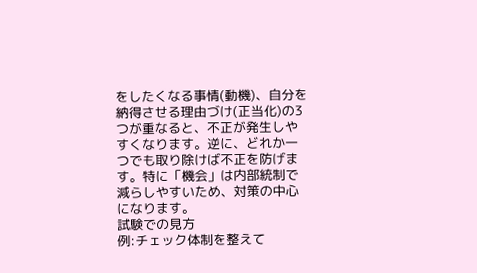をしたくなる事情(動機)、自分を納得させる理由づけ(正当化)の3つが重なると、不正が発生しやすくなります。逆に、どれか一つでも取り除けば不正を防げます。特に「機会」は内部統制で減らしやすいため、対策の中心になります。
試験での見方
例:チェック体制を整えて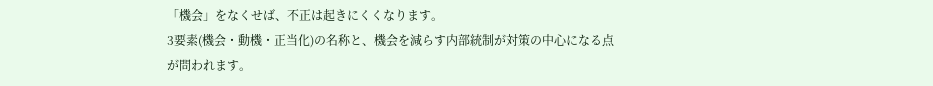「機会」をなくせば、不正は起きにくくなります。
3要素(機会・動機・正当化)の名称と、機会を減らす内部統制が対策の中心になる点が問われます。